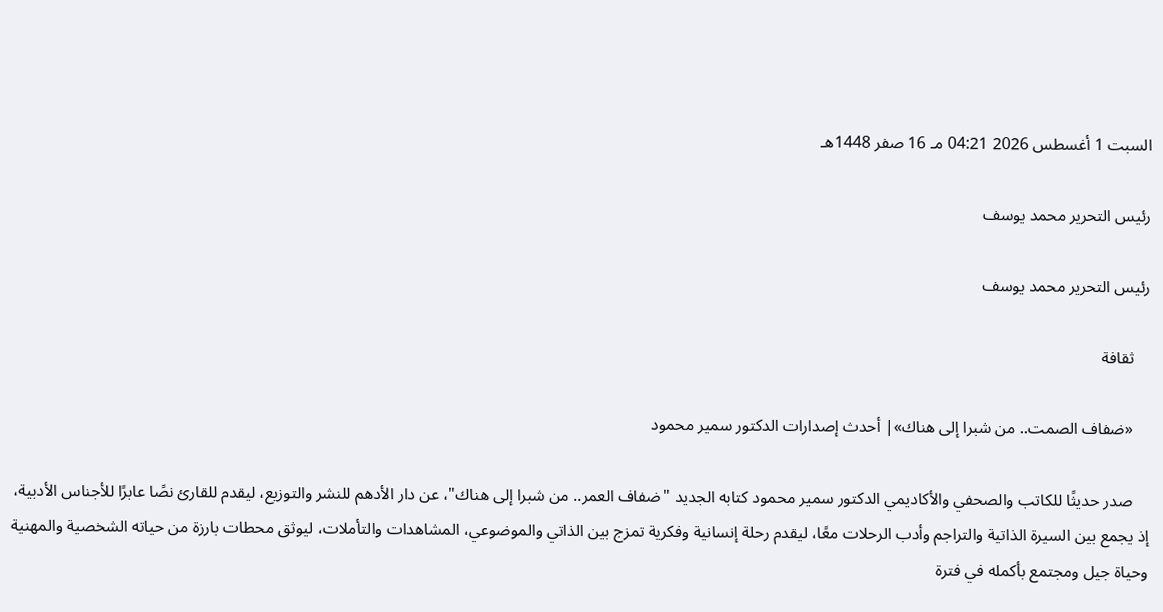السبت 1 أغسطس 2026 04:21 مـ 16 صفر 1448هـ

رئيس التحرير محمد يوسف

رئيس التحرير محمد يوسف

    ثقافة

    «ضفاف الصمت.. من شبرا إلى هناك»| أحدث إصدارات الدكتور سمير محمود

    صدر حديثًا للكاتب والصحفي والأكاديمي الدكتور سمير محمود كتابه الجديد "ضفاف العمر.. من شبرا إلى هناك"، عن دار الأدهم للنشر والتوزيع، ليقدم للقارئ نصًا عابرًا للأجناس الأدبية، إذ يجمع بين السيرة الذاتية والتراجم وأدب الرحلات معًا، ليقدم رحلة إنسانية وفكرية تمزج بين الذاتي والموضوعي، المشاهدات والتأملات، ليوثق محطات بارزة من حياته الشخصية والمهنية وحياة جيل ومجتمع بأكمله في فترة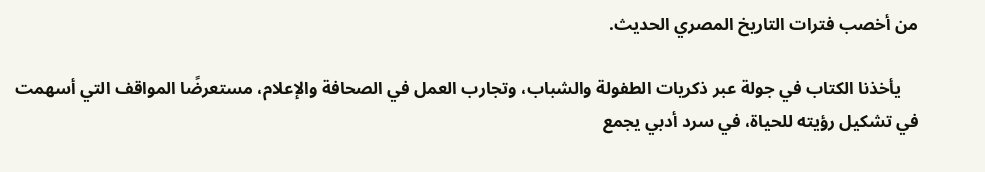من أخصب فترات التاريخ المصري الحديث.

    يأخذنا الكتاب في جولة عبر ذكريات الطفولة والشباب، وتجارب العمل في الصحافة والإعلام، مستعرضًا المواقف التي أسهمت في تشكيل رؤيته للحياة، في سرد أدبي يجمع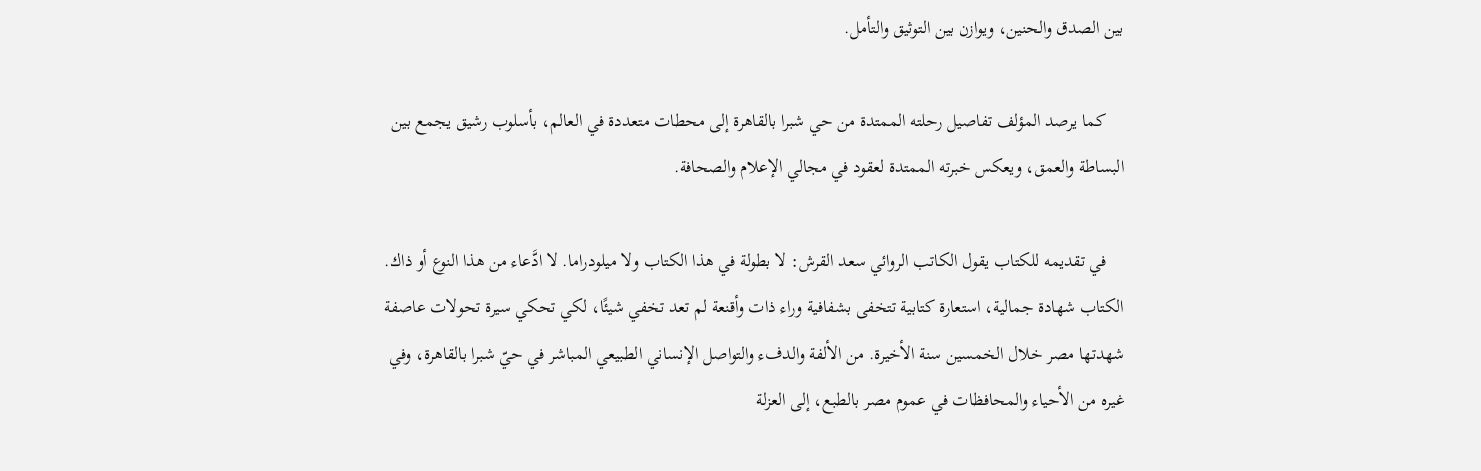بين الصدق والحنين، ويوازن بين التوثيق والتأمل.

    كما يرصد المؤلف تفاصيل رحلته الممتدة من حي شبرا بالقاهرة إلى محطات متعددة في العالم، بأسلوب رشيق يجمع بين البساطة والعمق، ويعكس خبرته الممتدة لعقود في مجالي الإعلام والصحافة.

    في تقديمه للكتاب يقول الكاتب الروائي سعد القرش: لا بطولة في هذا الكتاب ولا ميلودراما. لا ادَّعاء من هذا النوع أو ذاك. الكتاب شهادة جمالية، استعارة كتابية تتخفى بشفافية وراء ذات وأقنعة لم تعد تخفي شيئًا، لكي تحكي سيرة تحولات عاصفة شهدتها مصر خلال الخمسين سنة الأخيرة. من الألفة والدفء والتواصل الإنساني الطبيعي المباشر في حيّ شبرا بالقاهرة، وفي غيره من الأحياء والمحافظات في عموم مصر بالطبع، إلى العزلة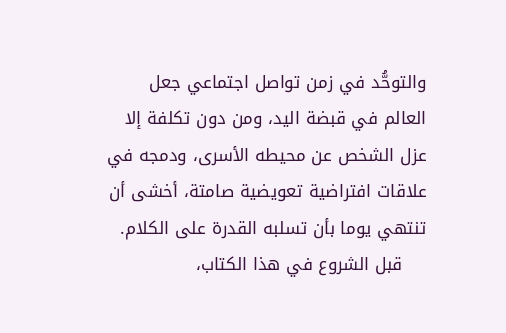والتوحُّد في زمن تواصل اجتماعي جعل العالم في قبضة اليد، ومن دون تكلفة إلا عزل الشخص عن محيطه الأسرى، ودمجه في علاقات افتراضية تعويضية صامتة، أخشى أن تنتهي يوما بأن تسلبه القدرة على الكلام.
    قبل الشروع في هذا الكتاب،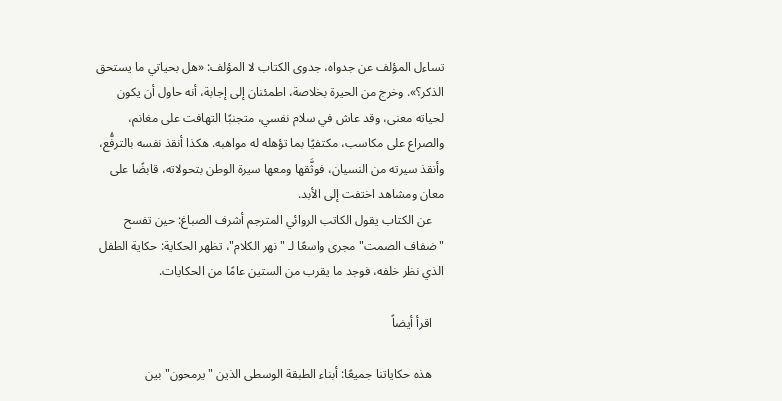تساءل المؤلف عن جدواه، جدوى الكتاب لا المؤلف: «هل بحياتي ما يستحق الذكر؟». وخرج من الحيرة بخلاصة، اطمئنان إلى إجابة، أنه حاول أن يكون لحياته معنى، وقد عاش في سلام نفسي، متجنبًا التهافت على مغانم، والصراع على مكاسب، مكتفيًا بما تؤهله له مواهبه. هكذا أنقذ نفسه بالترفُّع، وأنقذ سيرته من النسيان، فوثَّقها ومعها سيرة الوطن بتحولاته، قابضًا على معان ومشاهد اختفت إلى الأبد.
    عن الكتاب يقول الكاتب الروائي المترجم أشرف الصباغ: حين تفسح "ضفاف الصمت" مجرى واسعًا لـ "نهر الكلام"، تظهر الحكاية: حكاية الطفل الذي نظر خلفه، فوجد ما يقرب من الستين عامًا من الحكايات.

    اقرأ أيضاً

    هذه حكاياتنا جميعًا: أبناء الطبقة الوسطى الذين "يرمحون" بين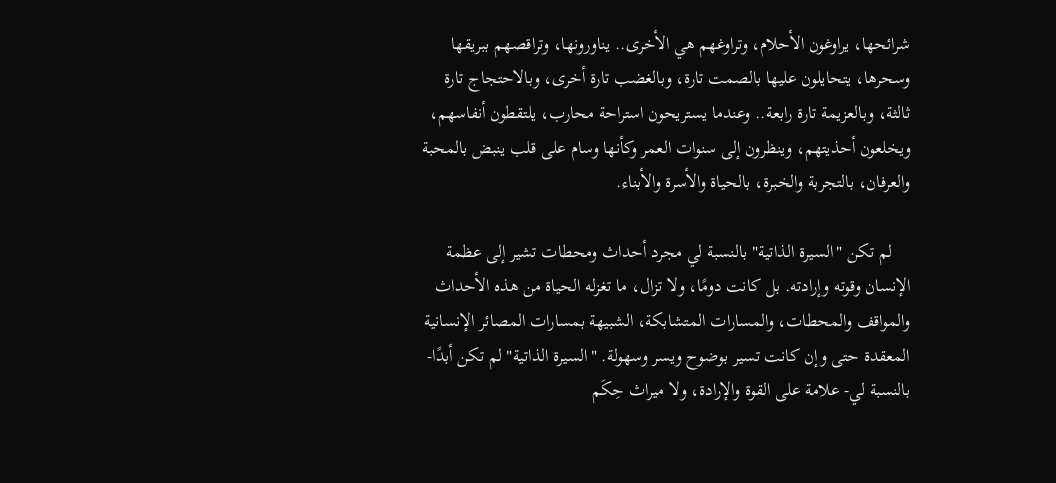شرائحها، يراوغون الأحلام، وتراوغهم هي الأخرى.. يناورونها، وتراقصهم ببريقها وسحرها، يتحايلون عليها بالصمت تارة، وبالغضب تارة أخرى، وبالاحتجاج تارة ثالثة، وبالعزيمة تارة رابعة.. وعندما يستريحون استراحة محارب، يلتقطون أنفاسهم، ويخلعون أحذيتهم، وينظرون إلى سنوات العمر وكأنها وسام على قلب ينبض بالمحبة والعرفان، بالتجربة والخبرة، بالحياة والأسرة والأبناء.

    لم تكن "السيرة الذاتية" بالنسبة لي مجرد أحداث ومحطات تشير إلى عظمة الإنسان وقوته وإرادته. بل كانت دومًا، ولا تزال، ما تغزله الحياة من هذه الأحداث والمواقف والمحطات، والمسارات المتشابكة، الشبيهة بمسارات المصائر الإنسانية المعقدة حتى وإن كانت تسير بوضوح ويسر وسهولة. "السيرة الذاتية" لم تكن أبدًا- بالنسبة لي- علامة على القوة والإرادة، ولا ميراث حِكَم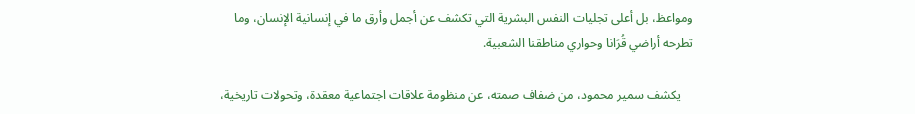ومواعظ، بل أعلى تجليات النفس البشرية التي تكشف عن أجمل وأرق ما في إنسانية الإنسان، وما تطرحه أراضي قُرَانا وحواري مناطقنا الشعبية.

    يكشف سمير محمود، من ضفاف صمته، عن منظومة علاقات اجتماعية معقدة، وتحولات تاريخية،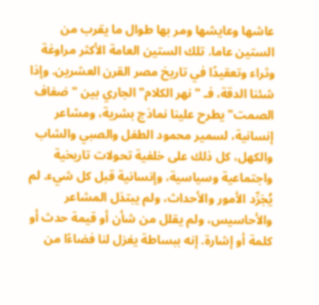عاشها وعايشها ومر بها طوال ما يقرب من الستين عاما. تلك الستين العامة الأكثر مراوغة وثراء وتعقيدًا في تاريخ مصر القرن العشرين. وإذا شئنا الدقة، فـ "نهر الكلام" الجاري بين "ضفاف الصمت" يطرح علينا نماذج بشرية، ومشاعر إنسانية، لسمير محمود الطفل والصبي والشاب والكهل، كل ذلك على خلفية تحولات تاريخية واجتماعية وسياسية، وإنسانية قبل كل شيء. لم يُجَرِّد الأمور والأحداث، ولم يبتذل المشاعر والأحاسيس، ولم يقلل من شأن أو قيمة حدث أو كلمة أو إشارة. إنه ببساطة يغزل لنا فضاءًا من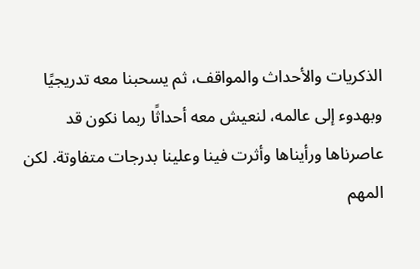الذكريات والأحداث والمواقف، ثم يسحبنا معه تدريجيًا وبهدوء إلى عالمه، لنعيش معه أحداثًا ربما نكون قد عاصرناها ورأيناها وأثرت فينا وعلينا بدرجات متفاوتة. لكن المهم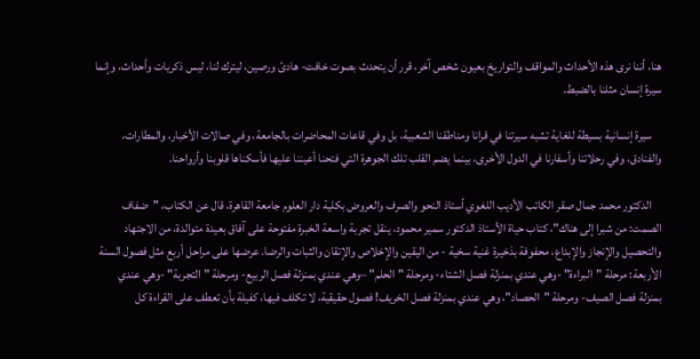هنا، أننا نرى هذه الأحداث والمواقف والتواريخ بعيون شخص آخر، قرر أن يتحدث بصوت خافت- هادئ ورصين، ليترك لنا، ليس ذكريات وأحداث، وإنما سيرة إنسان مثلنا بالضبط.

    سيرة إنسانية بسيطة للغاية تشبه سيرتنا في قرانا ومناطقنا الشعبية، بل وفي قاعات المحاضرات بالجامعة، وفي صالات الأخبار، والمطارات، والفنادق، وفي رحلاتنا وأسفارنا في الدول الأخرى، بينما يضم القلب تلك الجوهرة التي فتحنا أعيننا عليها فأسكناها قلوبنا وأرواحنا.

    الدكتور محمد جمال صقر الكاتب الأديب اللغوي أستاذ النحو والصرف والعروض بكلية دار العلوم جامعة القاهرة، قال عن الكتاب، "ضفاف الصمت: من شبرا إلى هناك"، كتاب حياة الأستاذ الدكتور سمير محمود، ينقل تجربة واسعة الخبرة مفتوحة على آفاق بعيدة متوالدة، من الاجتهاد والتحصيل والإنجاز والإبداع، محفوفة بذخيرة غنية سخية - من اليقين والإخلاص والإتقان والثبات والرضا. عرضها على مراحل أربع مثل فصول السنة الأربعة: مرحلة "البراءة" -وهي عندي بمنزلة فصل الشتاء- ومرحلة "الحلم" –وهي عندي بمنزلة فصل الربيع- ومرحلة "التجربة" -وهي عندي بمنزلة فصل الصيف- ومرحلة "الحصاد"، وهي عندي بمنزلة فصل الخريف! فصول حقيقية، لا تكلف فيها، كفيلة بأن تعطف على القراءة كل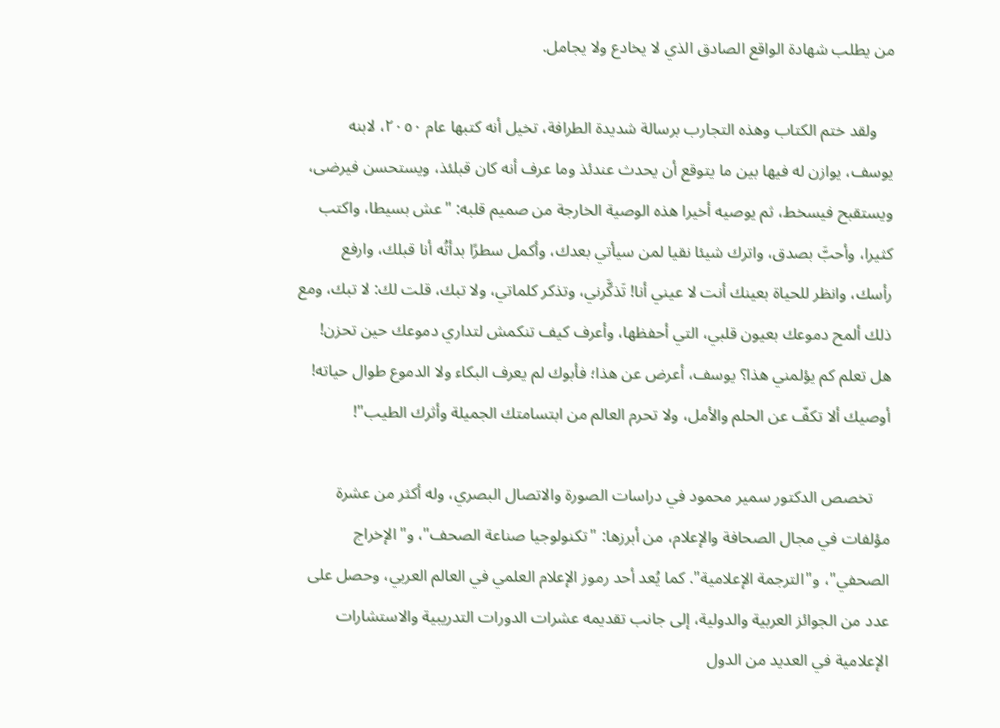من يطلب شهادة الواقع الصادق الذي لا يخادع ولا يجامل.

    ولقد ختم الكتاب وهذه التجارب برسالة شديدة الطرافة، تخيل أنه كتبها عام ٢٠٥٠، لابنه يوسف، يوازن له فيها بين ما يتوقع أن يحدث عندئذ وما عرف أنه كان قبلئذ، ويستحسن فيرضى، ويستقبح فيسخط، ثم يوصيه أخيرا هذه الوصية الخارجة من صميم قلبه: "عش بسيطا، واكتب كثيرا، وأحبَّ بصدق، واترك شيئا نقيا لمن سيأتي بعدك، وأكمل سطرًا بدأتُه أنا قبلك، وارفع رأسك، وانظر للحياة بعينك أنت لا عيني أنا! تَذكَّرني، وتذكر كلماتي، ولا تبك، قلت لك: لا تبك، ومع ذلك ألمح دموعك بعيون قلبي، التي أحفظها، وأعرف كيف تنكمش لتداري دموعك حين تحزن! هل تعلم كم يؤلمني هذا؟ يوسف، أعرض عن هذا؛ فأبوك لم يعرف البكاء ولا الدموع طوال حياته! أوصيك ألا تكفّ عن الحلم والأمل، ولا تحرم العالم من ابتسامتك الجميلة وأثرك الطيب"!

    تخصص الدكتور سمير محمود في دراسات الصورة والاتصال البصري، وله أكثر من عشرة مؤلفات في مجال الصحافة والإعلام، من أبرزها: "تكنولوجيا صناعة الصحف"، و"الإخراج الصحفي"، و"الترجمة الإعلامية". كما يُعد أحد رموز الإعلام العلمي في العالم العربي، وحصل على عدد من الجوائز العربية والدولية، إلى جانب تقديمه عشرات الدورات التدريبية والاستشارات الإعلامية في العديد من الدول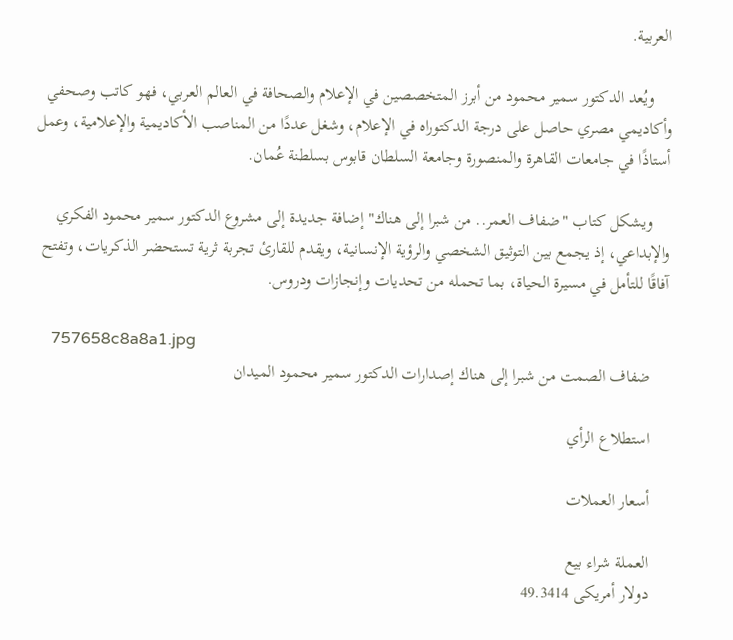العربية.

    ويُعد الدكتور سمير محمود من أبرز المتخصصين في الإعلام والصحافة في العالم العربي، فهو كاتب وصحفي وأكاديمي مصري حاصل على درجة الدكتوراه في الإعلام، وشغل عددًا من المناصب الأكاديمية والإعلامية، وعمل أستاذًا في جامعات القاهرة والمنصورة وجامعة السلطان قابوس بسلطنة عُمان.

    ويشكل كتاب "ضفاف العمر.. من شبرا إلى هناك" إضافة جديدة إلى مشروع الدكتور سمير محمود الفكري والإبداعي، إذ يجمع بين التوثيق الشخصي والرؤية الإنسانية، ويقدم للقارئ تجربة ثرية تستحضر الذكريات، وتفتح آفاقًا للتأمل في مسيرة الحياة، بما تحمله من تحديات وإنجازات ودروس.

    757658c8a8a1.jpg
    ضفاف الصمت من شبرا إلى هناك إصدارات الدكتور سمير محمود الميدان

    استطلاع الرأي

    أسعار العملات

    العملة شراء بيع
    دولار أمريكى 49.3414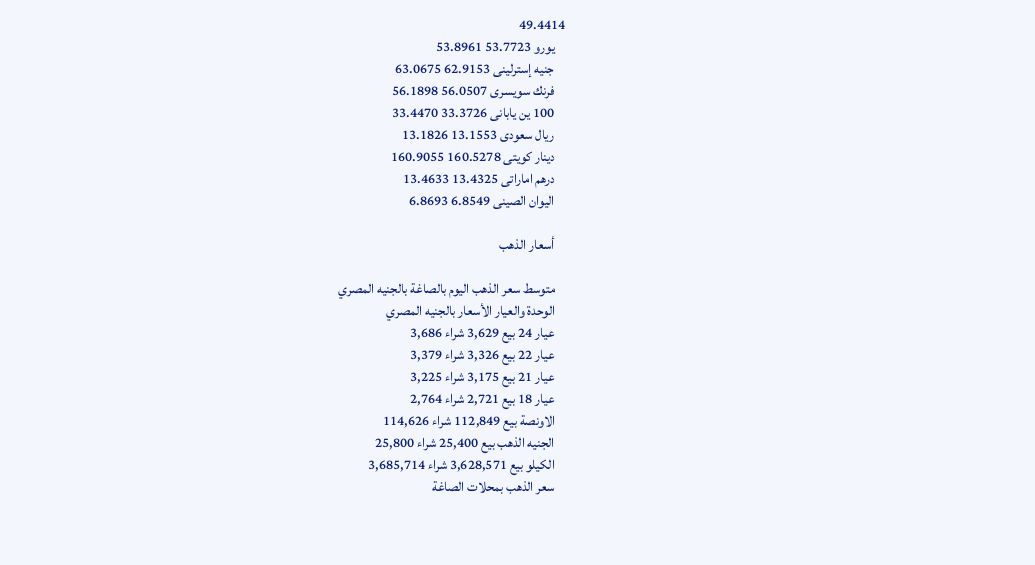49.4414
    يورو 53.7723 53.8961
    جنيه إسترلينى 62.9153 63.0675
    فرنك سويسرى 56.0507 56.1898
    100 ين يابانى 33.3726 33.4470
    ريال سعودى 13.1553 13.1826
    دينار كويتى 160.5278 160.9055
    درهم اماراتى 13.4325 13.4633
    اليوان الصينى 6.8549 6.8693

    أسعار الذهب

    متوسط سعر الذهب اليوم بالصاغة بالجنيه المصري
    الوحدة والعيار الأسعار بالجنيه المصري
    عيار 24 بيع 3,629 شراء 3,686
    عيار 22 بيع 3,326 شراء 3,379
    عيار 21 بيع 3,175 شراء 3,225
    عيار 18 بيع 2,721 شراء 2,764
    الاونصة بيع 112,849 شراء 114,626
    الجنيه الذهب بيع 25,400 شراء 25,800
    الكيلو بيع 3,628,571 شراء 3,685,714
    سعر الذهب بمحلات الصاغة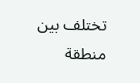تختلف بين منطقة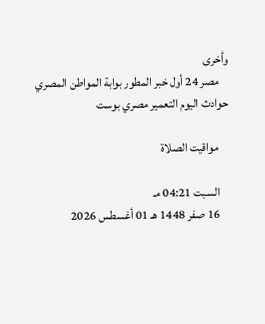وأخرى
    مصر 24 أول خبر المطور بوابة المواطن المصري حوادث اليوم التعمير مصري بوست

    مواقيت الصلاة

    السبت 04:21 مـ
    16 صفر 1448 هـ 01 أغسطس 2026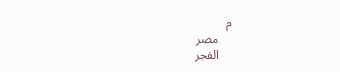م
    مصر
    الفجر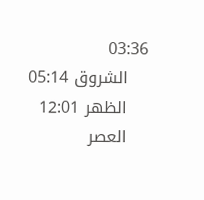03:36
    الشروق 05:14
    الظهر 12:01
    العصر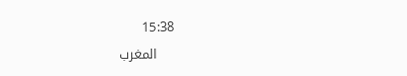15:38
    المغرب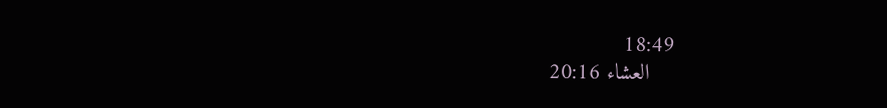18:49
    العشاء 20:16